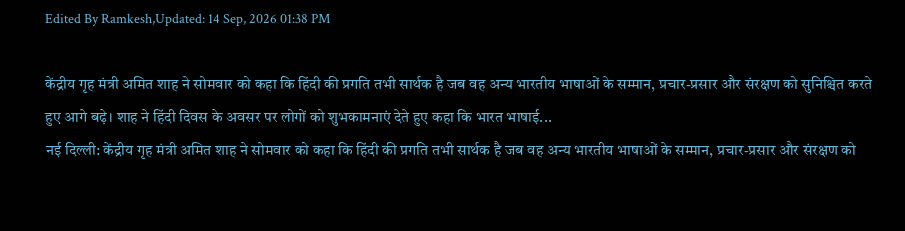Edited By Ramkesh,Updated: 14 Sep, 2026 01:38 PM

केंद्रीय गृह मंत्री अमित शाह ने सोमवार को कहा कि हिंदी की प्रगति तभी सार्थक है जब वह अन्य भारतीय भाषाओं के सम्मान, प्रचार-प्रसार और संरक्षण को सुनिश्चित करते हुए आगे बढ़े। शाह ने हिंदी दिवस के अवसर पर लोगों को शुभकामनाएं देते हुए कहा कि भारत भाषाई...
नई दिल्ली: केंद्रीय गृह मंत्री अमित शाह ने सोमवार को कहा कि हिंदी की प्रगति तभी सार्थक है जब वह अन्य भारतीय भाषाओं के सम्मान, प्रचार-प्रसार और संरक्षण को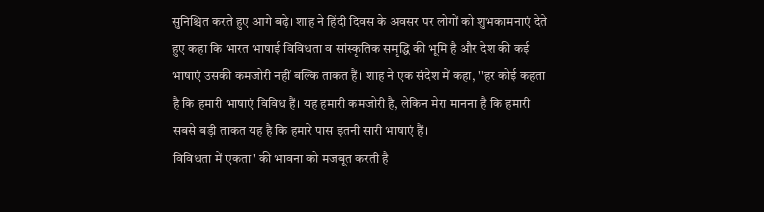सुनिश्चित करते हुए आगे बढ़े। शाह ने हिंदी दिवस के अवसर पर लोगों को शुभकामनाएं देते हुए कहा कि भारत भाषाई विविधता व सांस्कृतिक समृद्धि की भूमि है और देश की कई भाषाएं उसकी कमजोरी नहीं बल्कि ताकत हैं। शाह ने एक संदेश में कहा, ''हर कोई कहता है कि हमारी भाषाएं विविध हैं। यह हमारी कमजोरी है, लेकिन मेरा मानना है कि हमारी सबसे बड़ी ताकत यह है कि हमारे पास इतनी सारी भाषाएं हैं।
विविधता में एकता' की भावना को मजबूत करती है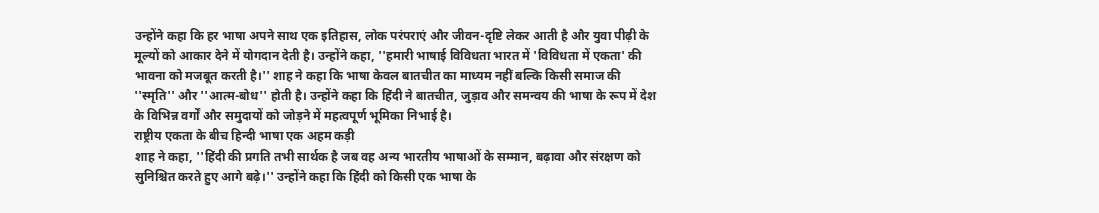उन्होंने कहा कि हर भाषा अपने साथ एक इतिहास, लोक परंपराएं और जीवन-दृष्टि लेकर आती है और युवा पीढ़ी के मूल्यों को आकार देने में योगदान देती है। उन्होंने कहा, ''हमारी भाषाई विविधता भारत में 'विविधता में एकता' की भावना को मजबूत करती है।'' शाह ने कहा कि भाषा केवल बातचीत का माध्यम नहीं बल्कि किसी समाज की ''स्मृति'' और ''आत्म-बोध'' होती है। उन्होंने कहा कि हिंदी ने बातचीत, जुड़ाव और समन्वय की भाषा के रूप में देश के विभिन्न वर्गों और समुदायों को जोड़ने में महत्वपूर्ण भूमिका निभाई है।
राष्ट्रीय एकता के बीच हिन्दी भाषा एक अहम कड़ी
शाह ने कहा, ''हिंदी की प्रगति तभी सार्थक है जब वह अन्य भारतीय भाषाओं के सम्मान, बढ़ावा और संरक्षण को सुनिश्चित करते हुए आगे बढ़े।'' उन्होंने कहा कि हिंदी को किसी एक भाषा के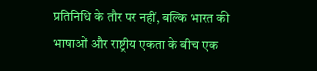प्रतिनिधि के तौर पर नहीं, बल्कि भारत की भाषाओं और राष्ट्रीय एकता के बीच एक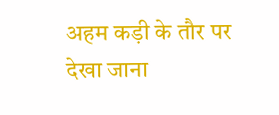अहम कड़ी के तौर पर देखा जाना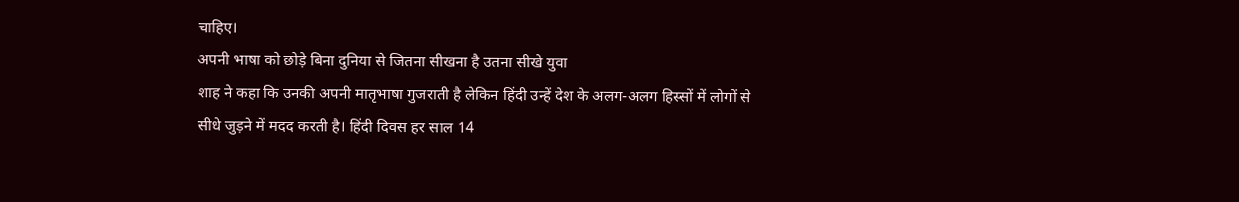चाहिए।
अपनी भाषा को छोड़े बिना दुनिया से जितना सीखना है उतना सीखे युवा
शाह ने कहा कि उनकी अपनी मातृभाषा गुजराती है लेकिन हिंदी उन्हें देश के अलग-अलग हिस्सों में लोगों से सीधे जुड़ने में मदद करती है। हिंदी दिवस हर साल 14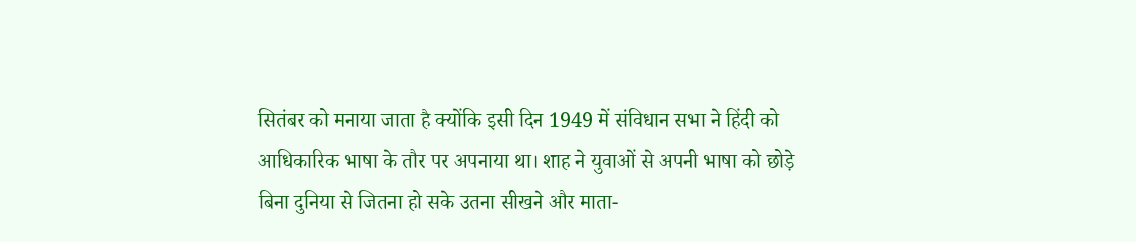सितंबर को मनाया जाता है क्योंकि इसी दिन 1949 में संविधान सभा ने हिंदी को आधिकारिक भाषा के तौर पर अपनाया था। शाह ने युवाओं से अपनी भाषा को छोड़े बिना दुनिया से जितना हो सके उतना सीखने और माता-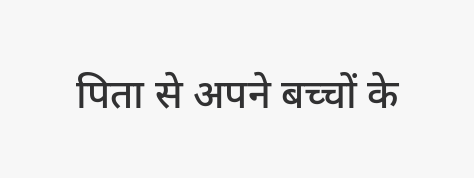पिता से अपने बच्चों के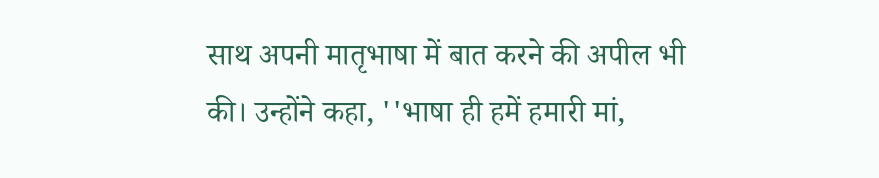साथ अपनी मातृभाषा में बात करने की अपील भी की। उन्होंने कहा, ''भाषा ही हमें हमारी मां,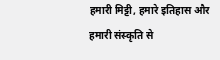हमारी मिट्टी, हमारे इतिहास और हमारी संस्कृति से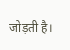जोड़ती है।